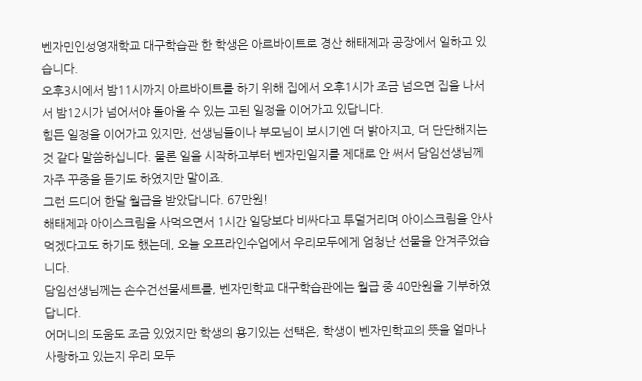벤자민인성영재학교 대구학습관 한 학생은 아르바이트로 경산 해태제과 공장에서 일하고 있습니다.
오후3시에서 밤11시까지 아르바이트를 하기 위해 집에서 오후1시가 조금 넘으면 집을 나서서 밤12시가 넘어서야 돌아올 수 있는 고된 일정을 이어가고 있답니다.
힘든 일정을 이어가고 있지만, 선생님들이나 부모님이 보시기엔 더 밝아지고, 더 단단해지는 것 같다 말씀하십니다. 물론 일을 시작하고부터 벤자민일지를 제대로 안 써서 담임선생님께 자주 꾸중을 듣기도 하였지만 말이죠.
그런 드디어 한달 월급을 받았답니다. 67만원!
해태제과 아이스크림을 사먹으면서 1시간 일당보다 비싸다고 투덜거리며 아이스크림을 안사먹겠다고도 하기도 했는데, 오늘 오프라인수업에서 우리모두에게 엄청난 선물을 안겨주었습니다.
담임선생님께는 손수건선물세트를, 벤자민학교 대구학습관에는 월급 중 40만원을 기부하였답니다.
어머니의 도움도 조금 있었지만 학생의 용기있는 선택은, 학생이 벤자민학교의 뜻을 얼마나 사랑하고 있는지 우리 모두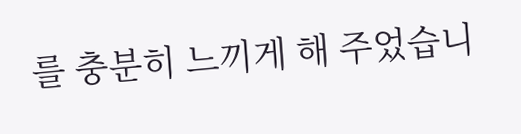를 충분히 느끼게 해 주었습니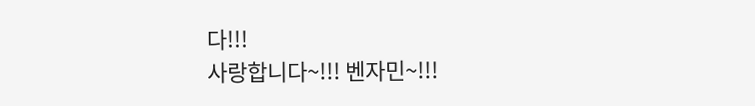다!!!
사랑합니다~!!! 벤자민~!!!